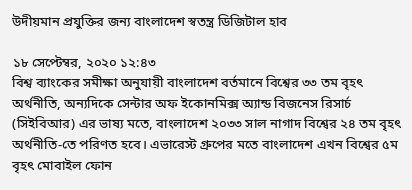উদীয়মান প্রযুক্তির জন্য বাংলাদেশ স্বতন্ত্র ডিজিটাল হাব

১৮ সেপ্টেম্বর, ২০২০ ১২:৪৩
বিশ্ব ব্যাংকের সমীক্ষা অনুযায়ী বাংলাদেশ বর্তমানে বিশ্বের ৩৩ তম বৃহৎ অর্থনীতি, অন্যদিকে সেন্টার অফ ইকোনমিক্স অ্যান্ড বিজনেস রিসার্চ (সিইবিআর) এর ভাষ্য মতে, বাংলাদেশ ২০৩৩ সাল নাগাদ বিশ্বের ২৪ তম বৃহৎ অর্থনীতি-তে পরিণত হবে। এভারেস্ট গ্রুপের মতে বাংলাদেশ এখন বিশ্বের ৫ম বৃহৎ মোবাইল ফোন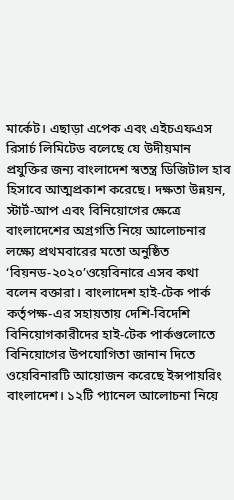মার্কেট। এছাড়া এপেক এবং এইচএফএস রিসার্চ লিমিটেড বলেছে যে উদীয়মান প্রযুক্তির জন্য বাংলাদেশ স্বতন্ত্র ডিজিটাল হাব হিসাবে আত্মপ্রকাশ করেছে। দক্ষতা উন্নয়ন, স্টার্ট-আপ এবং বিনিয়োগের ক্ষেত্রে বাংলাদেশের অগ্রগতি নিয়ে আলোচনার লক্ষ্যে প্রথমবারের মতো অনুষ্ঠিত ‘বিয়নড-২০২০’ওয়েবিনারে এসব কথা বলেন বক্তারা। বাংলাদেশ হাই-টেক পার্ক কর্তৃপক্ষ-এর সহায়তায় দেশি-বিদেশি বিনিয়োগকারীদের হাই-টেক পার্কগুলোতে বিনিয়োগের উপযোগিতা জানান দিতে ওয়েবিনারটি আয়োজন করেছে ইন্সপায়রিং বাংলাদেশ। ১২টি প্যানেল আলোচনা নিয়ে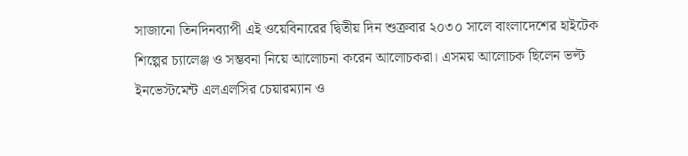সাজানো তিনদিনব্যাপী এই ওয়েবিনারের দ্বিতীয় দিন শুক্রবার ২০৩০ সালে বাংলাদেশের হাইটেক শিল্পের চ্যালেঞ্জ ও সম্ভবনা নিয়ে আলোচনা করেন আলোচকরা। এসময় আলোচক ছিলেন ভল্ট ইনভেস্টমেন্ট এলএলসির চেয়ারম্যান ও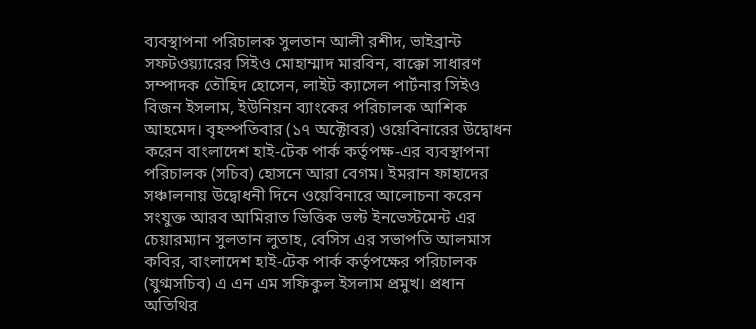ব্যবস্থাপনা পরিচালক সুলতান আলী রশীদ, ভাইব্রান্ট সফটওয়্যারের সিইও মোহাম্মাদ মারবিন, বাক্কো সাধারণ সম্পাদক তৌহিদ হোসেন, লাইট ক্যাসেল পার্টনার সিইও বিজন ইসলাম, ইউনিয়ন ব্যাংকের পরিচালক আশিক আহমেদ। বৃহস্পতিবার (১৭ অক্টোবর) ওয়েবিনারের উদ্বোধন করেন বাংলাদেশ হাই-টেক পার্ক কর্তৃপক্ষ-এর ব্যবস্থাপনা পরিচালক (সচিব) হোসনে আরা বেগম। ইমরান ফাহাদের সঞ্চালনায় উদ্বোধনী দিনে ওয়েবিনারে আলোচনা করেন সংযুক্ত আরব আমিরাত ভিত্তিক ভল্ট ইনভেস্টমেন্ট এর চেয়ারম্যান সুলতান লুতাহ, বেসিস এর সভাপতি আলমাস কবির, বাংলাদেশ হাই-টেক পার্ক কর্তৃপক্ষের পরিচালক (যুগ্মসচিব) এ এন এম সফিকুল ইসলাম প্রমুখ। প্রধান অতিথির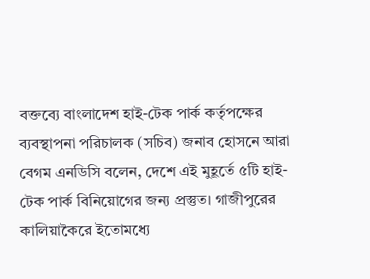বক্তব্যে বাংলাদেশ হাই-টেক পার্ক কর্তৃপক্ষের ব্যবস্থাপনা পরিচালক (সচিব) জনাব হোসনে আরা বেগম এনডিসি বলেন, দেশে এই মুহূর্তে ৫টি হাই-টেক পার্ক বিনিয়োগের জন্য প্রস্তুত। গাজীপুরের কালিয়াকৈরে ইতোমধ্যে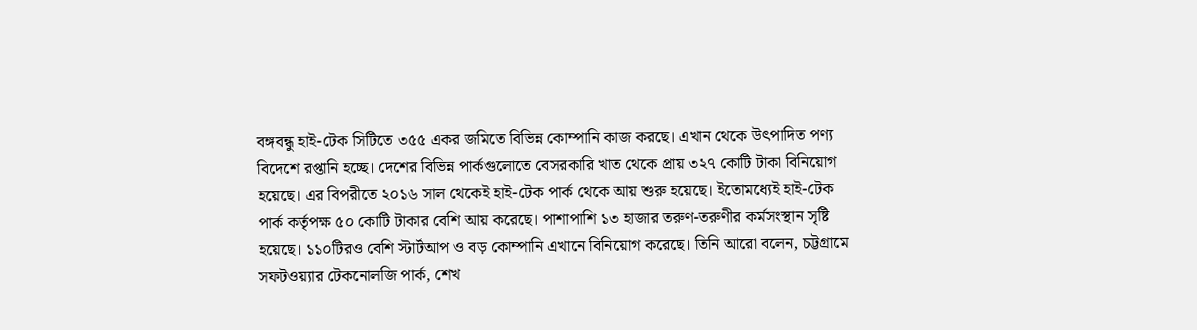বঙ্গবন্ধু হাই-টেক সিটিতে ৩৫৫ একর জমিতে বিভিন্ন কোম্পানি কাজ করছে। এখান থেকে উৎপাদিত পণ্য বিদেশে রপ্তানি হচ্ছে। দেশের বিভিন্ন পার্কগুলোতে বেসরকারি খাত থেকে প্রায় ৩২৭ কোটি টাকা বিনিয়োগ হয়েছে। এর বিপরীতে ২০১৬ সাল থেকেই হাই-টেক পার্ক থেকে আয় শুরু হয়েছে। ইতোমধ্যেই হাই-টেক পার্ক কর্তৃপক্ষ ৫০ কোটি টাকার বেশি আয় করেছে। পাশাপাশি ১৩ হাজার তরুণ-তরুণীর কর্মসংস্থান সৃষ্টি হয়েছে। ১১০টিরও বেশি স্টার্টআপ ও বড় কোম্পানি এখানে বিনিয়োগ করেছে। তিনি আরো বলেন, চট্টগ্রামে সফটওয়্যার টেকনোলজি পার্ক, শেখ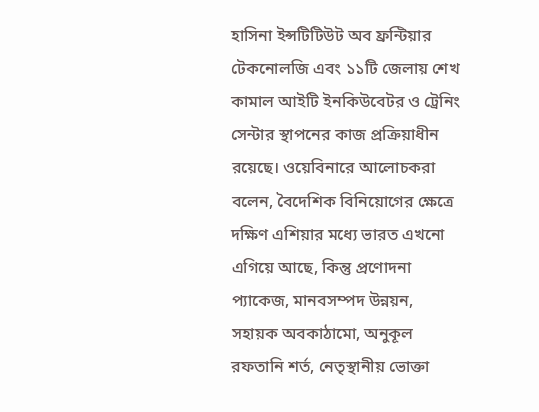হাসিনা ইন্সটিটিউট অব ফ্রন্টিয়ার টেকনোলজি এবং ১১টি জেলায় শেখ কামাল আইটি ইনকিউবেটর ও ট্রেনিং সেন্টার স্থাপনের কাজ প্রক্রিয়াধীন রয়েছে। ওয়েবিনারে আলোচকরা বলেন, বৈদেশিক বিনিয়োগের ক্ষেত্রে দক্ষিণ এশিয়ার মধ্যে ভারত এখনো এগিয়ে আছে, কিন্তু প্রণোদনা প্যাকেজ, মানবসম্পদ উন্নয়ন, সহায়ক অবকাঠামো, অনুকূল রফতানি শর্ত, নেতৃস্থানীয় ভোক্তা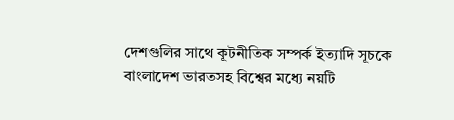দেশগুলির সাথে কূটনীতিক সম্পর্ক ইত্যাদি সূচকে বাংলাদেশ ভারতসহ বিশ্বের মধ্যে নয়টি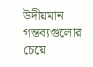উদীয়মান গন্তব্যগুলোর চেয়ে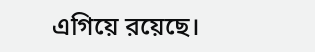এগিয়ে রয়েছে।